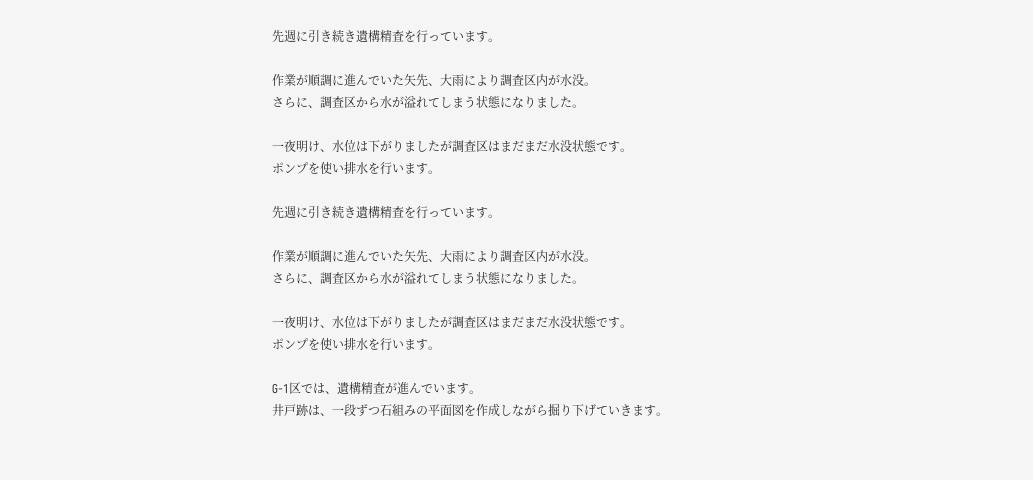先週に引き続き遺構精査を行っています。

作業が順調に進んでいた矢先、大雨により調査区内が水没。
さらに、調査区から水が溢れてしまう状態になりました。

一夜明け、水位は下がりましたが調査区はまだまだ水没状態です。
ポンプを使い排水を行います。

先週に引き続き遺構精査を行っています。

作業が順調に進んでいた矢先、大雨により調査区内が水没。
さらに、調査区から水が溢れてしまう状態になりました。

一夜明け、水位は下がりましたが調査区はまだまだ水没状態です。
ポンプを使い排水を行います。

G-1区では、遺構精査が進んでいます。
井戸跡は、一段ずつ石組みの平面図を作成しながら掘り下げていきます。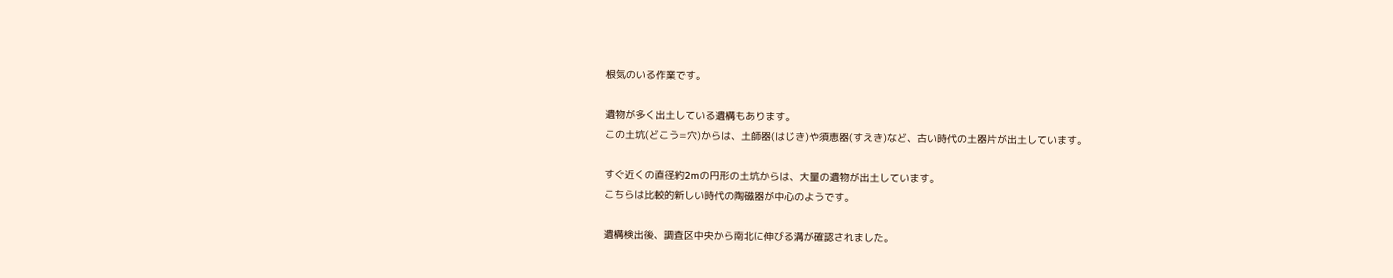根気のいる作業です。

遺物が多く出土している遺構もあります。
この土坑(どこう=穴)からは、土師器(はじき)や須恵器(すえき)など、古い時代の土器片が出土しています。

すぐ近くの直径約2mの円形の土坑からは、大量の遺物が出土しています。
こちらは比較的新しい時代の陶磁器が中心のようです。

遺構検出後、調査区中央から南北に伸びる溝が確認されました。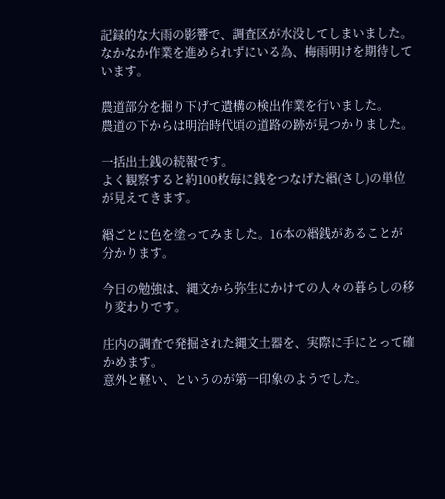記録的な大雨の影響で、調査区が水没してしまいました。
なかなか作業を進められずにいる為、梅雨明けを期待しています。

農道部分を掘り下げて遺構の検出作業を行いました。
農道の下からは明治時代頃の道路の跡が見つかりました。

一括出土銭の続報です。
よく観察すると約100枚毎に銭をつなげた緡(さし)の単位が見えてきます。

緡ごとに色を塗ってみました。16本の緡銭があることが分かります。

今日の勉強は、縄文から弥生にかけての人々の暮らしの移り変わりです。

庄内の調査で発掘された縄文土器を、実際に手にとって確かめます。
意外と軽い、というのが第一印象のようでした。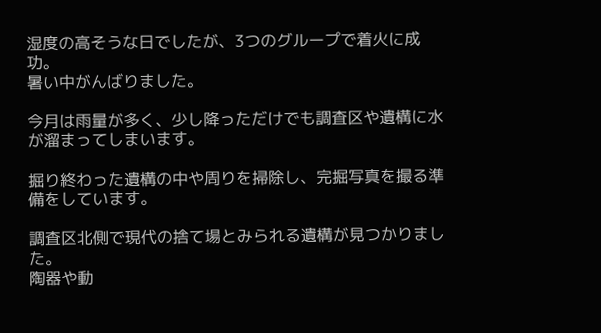湿度の高そうな日でしたが、3つのグループで着火に成功。
暑い中がんばりました。

今月は雨量が多く、少し降っただけでも調査区や遺構に水が溜まってしまいます。

掘り終わった遺構の中や周りを掃除し、完掘写真を撮る準備をしています。

調査区北側で現代の捨て場とみられる遺構が見つかりました。
陶器や動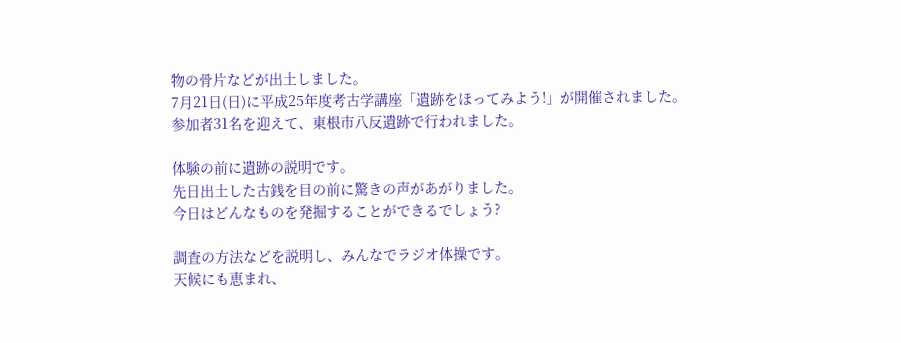物の骨片などが出土しました。
7月21日(日)に平成25年度考古学講座「遺跡をほってみよう!」が開催されました。
参加者31名を迎えて、東根市八反遺跡で行われました。

体験の前に遺跡の説明です。
先日出土した古銭を目の前に驚きの声があがりました。
今日はどんなものを発掘することができるでしょう?

調査の方法などを説明し、みんなでラジオ体操です。
天候にも恵まれ、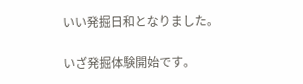いい発掘日和となりました。

いざ発掘体験開始です。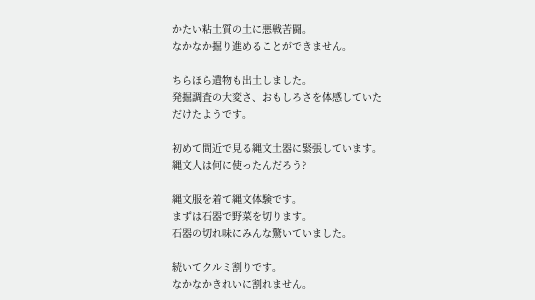かたい粘土質の土に悪戦苦闘。
なかなか掘り進めることができません。

ちらほら遺物も出土しました。
発掘調査の大変さ、おもしろさを体感していただけたようです。

初めて間近で見る縄文土器に緊張しています。
縄文人は何に使ったんだろう?

縄文服を着て縄文体験です。
まずは石器で野菜を切ります。
石器の切れ味にみんな驚いていました。

続いてクルミ割りです。
なかなかきれいに割れません。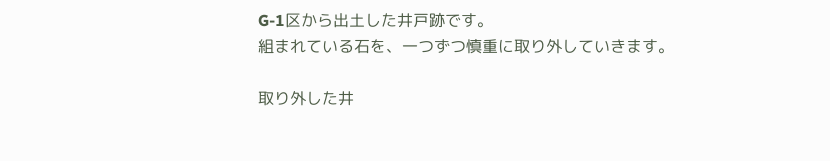G-1区から出土した井戸跡です。
組まれている石を、一つずつ慎重に取り外していきます。

取り外した井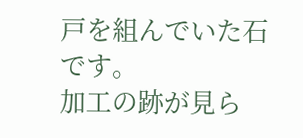戸を組んでいた石です。
加工の跡が見ら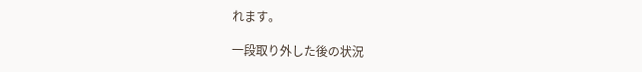れます。

一段取り外した後の状況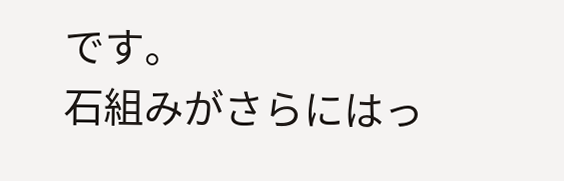です。
石組みがさらにはっ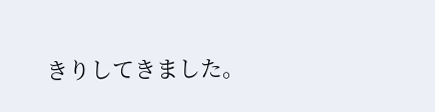きりしてきました。